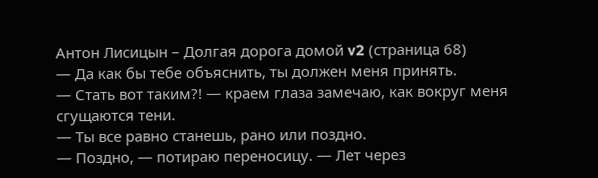Антон Лисицын – Долгая дорога домой v2 (страница 68)
— Да как бы тебе объяснить, ты должен меня принять.
— Стать вот таким?! — краем глаза замечаю, как вокруг меня сгущаются тени.
— Ты все равно станешь, рано или поздно.
— Поздно, — потираю переносицу. — Лет через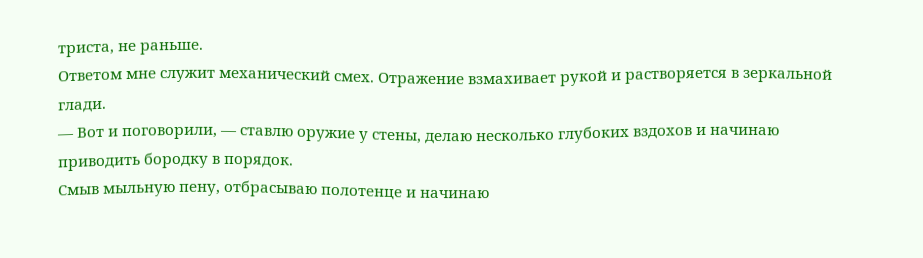триста, не раньше.
Ответом мне служит механический смех. Отражение взмахивает рукой и растворяется в зеркальной глади.
— Вот и поговорили, — ставлю оружие у стены, делаю несколько глубоких вздохов и начинаю приводить бородку в порядок.
Смыв мыльную пену, отбрасываю полотенце и начинаю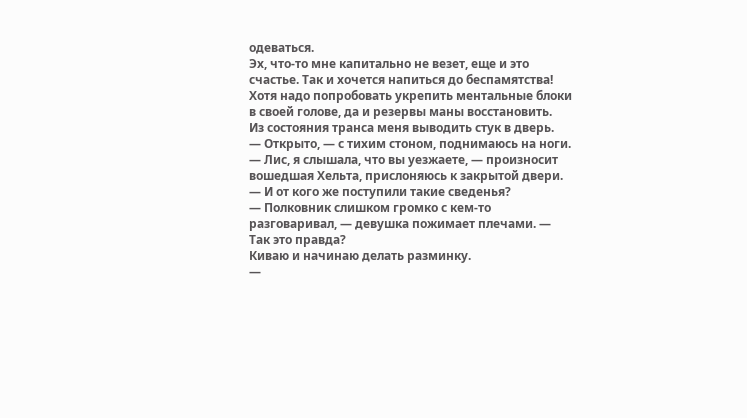одеваться.
Эх, что-то мне капитально не везет, еще и это счастье. Так и хочется напиться до беспамятства! Хотя надо попробовать укрепить ментальные блоки в своей голове, да и резервы маны восстановить.
Из состояния транса меня выводить стук в дверь.
— Открыто, — с тихим стоном, поднимаюсь на ноги.
— Лис, я слышала, что вы уезжаете, — произносит вошедшая Хельта, прислоняюсь к закрытой двери.
— И от кого же поступили такие сведенья?
— Полковник слишком громко с кем-то разговаривал, — девушка пожимает плечами. — Так это правда?
Киваю и начинаю делать разминку.
—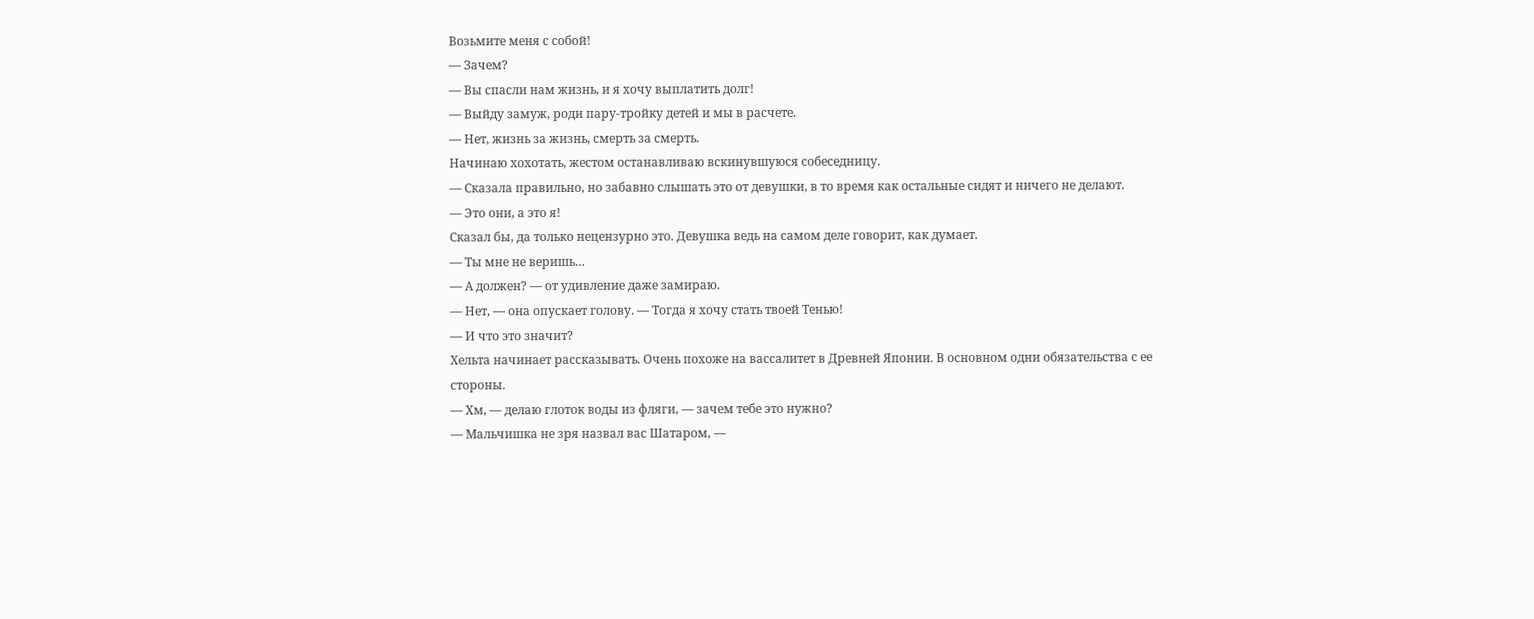Возьмите меня с собой!
— Зачем?
— Вы спасли нам жизнь, и я хочу выплатить долг!
— Выйду замуж, роди пару-тройку детей и мы в расчете.
— Нет, жизнь за жизнь, смерть за смерть.
Начинаю хохотать, жестом останавливаю вскинувшуюся собеседницу.
— Сказала правильно, но забавно слышать это от девушки, в то время как остальные сидят и ничего не делают.
— Это они, а это я!
Сказал бы, да только нецензурно это. Девушка ведь на самом деле говорит, как думает.
— Ты мне не веришь…
— А должен? — от удивление даже замираю.
— Нет, — она опускает голову. — Тогда я хочу стать твоей Тенью!
— И что это значит?
Хельта начинает рассказывать. Очень похоже на вассалитет в Древней Японии. В основном одни обязательства с ее стороны.
— Хм, — делаю глоток воды из фляги, — зачем тебе это нужно?
— Мальчишка не зря назвал вас Шатаром, —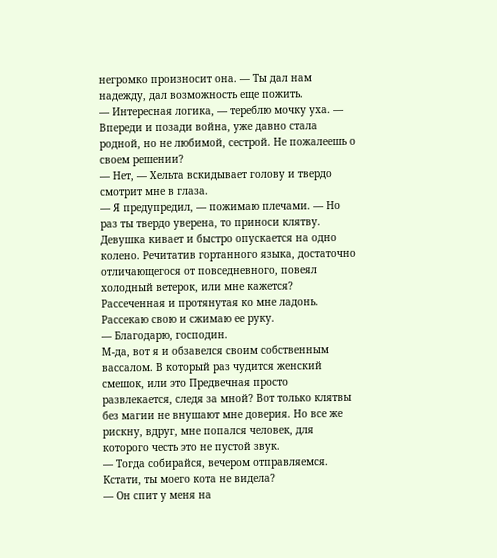негромко произносит она. — Ты дал нам надежду, дал возможность еще пожить.
— Интересная логика, — тереблю мочку уха. — Впереди и позади война, уже давно стала родной, но не любимой, сестрой. Не пожалеешь о своем решении?
— Нет, — Хельта вскидывает голову и твердо смотрит мне в глаза.
— Я предупредил, — пожимаю плечами. — Но раз ты твердо уверена, то приноси клятву.
Девушка кивает и быстро опускается на одно колено. Речитатив гортанного языка, достаточно отличающегося от повседневного, повеял холодный ветерок, или мне кажется? Рассеченная и протянутая ко мне ладонь. Рассекаю свою и сжимаю ее руку.
— Благодарю, господин.
М-да, вот я и обзавелся своим собственным вассалом. В который раз чудится женский смешок, или это Предвечная просто развлекается, следя за мной? Вот только клятвы без магии не внушают мне доверия. Но все же рискну, вдруг, мне попался человек, для которого честь это не пустой звук.
— Тогда собирайся, вечером отправляемся. Кстати, ты моего кота не видела?
— Он спит у меня на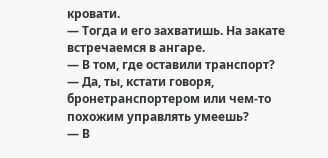кровати.
— Тогда и его захватишь. На закате встречаемся в ангаре.
— В том, где оставили транспорт?
— Да, ты, кстати говоря, бронетранспортером или чем-то похожим управлять умеешь?
— В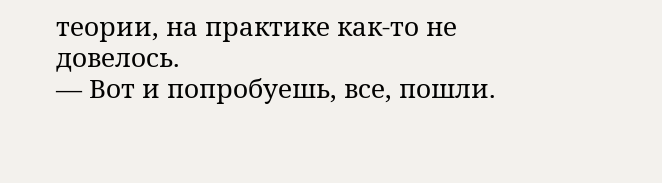теории, на практике как-то не довелось.
— Вот и попробуешь, все, пошли.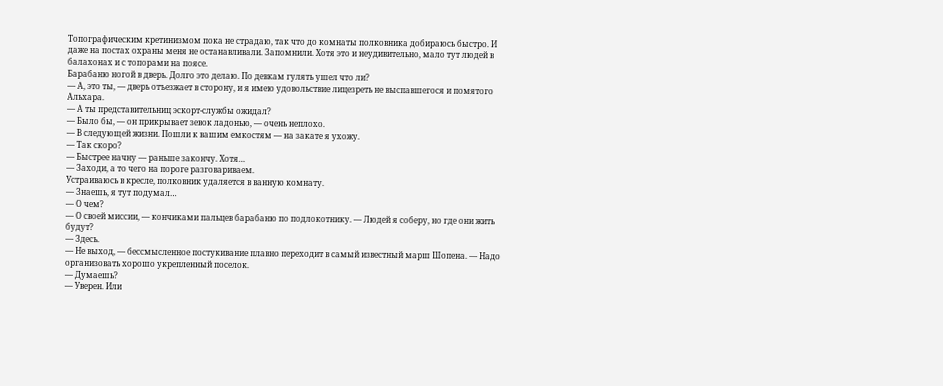Топографическим кретинизмом пока не страдаю, так что до комнаты полковника добираюсь быстро. И даже на постах охраны меня не останавливали. Запомнили. Хотя это и неудивительно, мало тут людей в балахонах и с топорами на поясе.
Барабаню ногой в дверь. Долго это делаю. По девкам гулять ушел что ли?
— А, это ты, — дверь отъезжает в сторону, и я имею удовольствие лицезреть не выспавшегося и помятого Альхара.
— А ты представительниц эскорт-службы ожидал?
— Было бы, — он прикрывает зевок ладонью, — очень неплохо.
— В следующей жизни. Пошли к вашим емкостям — на закате я ухожу.
— Так скоро?
— Быстрее начну — раньше закончу. Хотя…
— Заходи, а то чего на пороге разговариваем.
Устраиваюсь в кресле, полковник удаляется в ванную комнату.
— Знаешь, я тут подумал…
— О чем?
— О своей миссии, — кончиками пальцев барабаню по подлокотнику. — Людей я соберу, но где они жить будут?
— Здесь.
— Не выход, — бессмысленное постукивание плавно переходит в самый известный марш Шопена. — Надо организовать хорошо укрепленный поселок.
— Думаешь?
— Уверен. Или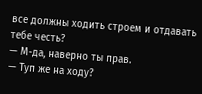все должны ходить строем и отдавать тебе честь?
— М-да, наверно ты прав.
— Туп же на ходу?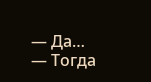— Да…
— Тогда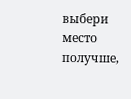выбери место получше,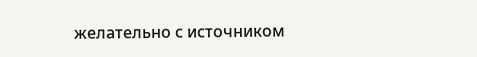желательно с источником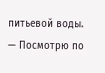питьевой воды.
— Посмотрю по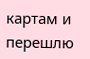картам и перешлю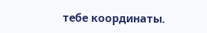тебе координаты.